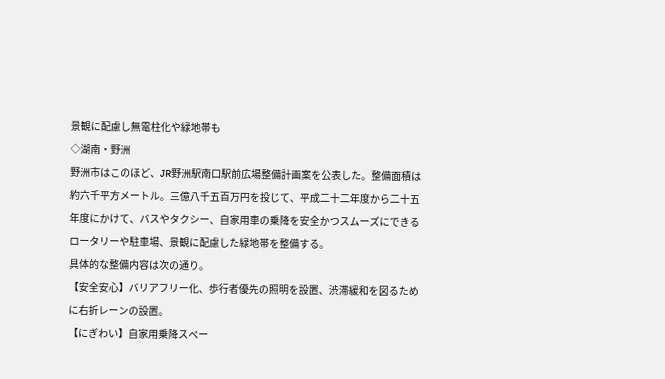景観に配慮し無電柱化や緑地帯も
◇湖南・野洲
野洲市はこのほど、JR野洲駅南口駅前広場整備計画案を公表した。整備面積は約六千平方メートル。三億八千五百万円を投じて、平成二十二年度から二十五年度にかけて、バスやタクシー、自家用車の乗降を安全かつスムーズにできるロータリーや駐車場、景観に配慮した緑地帯を整備する。
具体的な整備内容は次の通り。
【安全安心】バリアフリー化、歩行者優先の照明を設置、渋滞緩和を図るために右折レーンの設置。
【にぎわい】自家用乗降スペー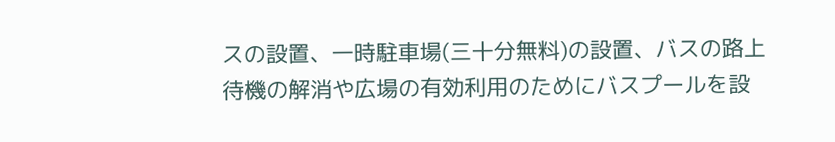スの設置、一時駐車場(三十分無料)の設置、バスの路上待機の解消や広場の有効利用のためにバスプールを設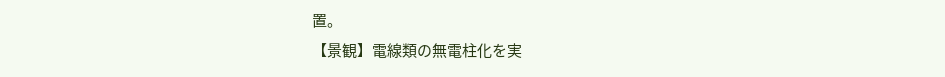置。
【景観】電線類の無電柱化を実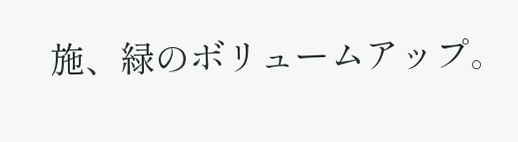施、緑のボリュームアップ。